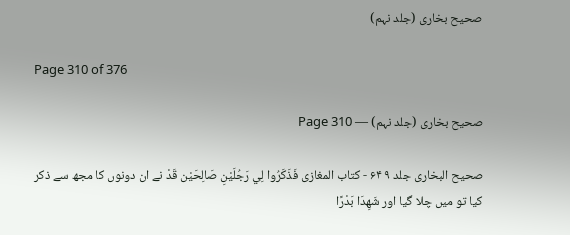صحیح بخاری (جلد نہم)

Page 310 of 376

صحیح بخاری (جلد نہم) — Page 310

صحیح البخاری جلد ۹ ۶۴ - کتاب المغازی فَذَكَرُوا لِي رَجُلَيْنِ صَالِحَيْن قَدْ نے ان دونوں کا مجھ سے ذکر کیا تو میں چلا گیا اور شَهِدَا بَدْرًا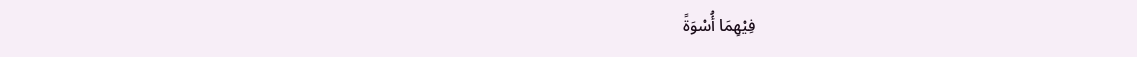فِيْهِمَا أُسْوَةً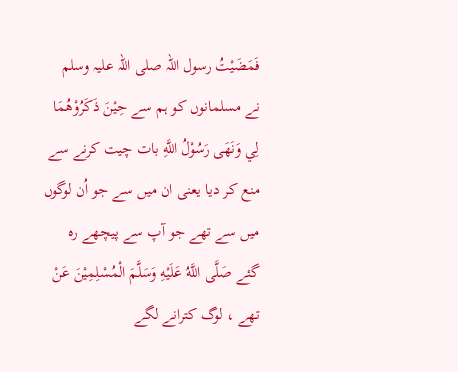فَمَضَيْتُ رسول اللہ صلی اللہ علیہ وسلم نے مسلمانوں کو ہم سے حِيْنَ ذَكَرُوْهُمَا لِي وَنَهَى رَسُوْلُ اللَّهِ بات چیت کرنے سے منع کر دیا یعنی ان میں سے جو اُن لوگوں میں سے تھے جو آپ سے پیچھے رہ گئے صَلَّى اللَّهُ عَلَيْهِ وَسَلَّمَ الْمُسْلِمِيْنَ عَنْ تھے ، لوگ کترانے لگے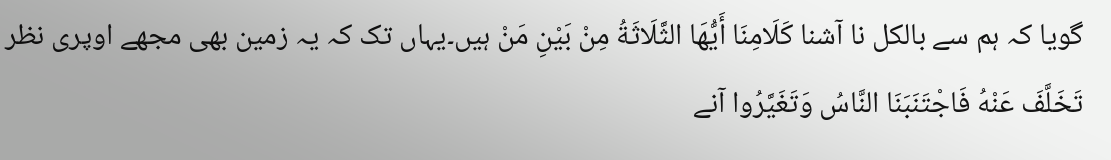گویا کہ ہم سے بالکل نا آشنا كَلَامِنَا أَيُّهَا الثَّلَاثَةُ مِنْ بَيْنِ مَنْ ہیں۔یہاں تک کہ یہ زمین بھی مجھے اوپری نظر تَخَلَّفَ عَنْهُ فَاجْتَنَبَنَا النَّاسُ وَتَغَيَّرُوا آنے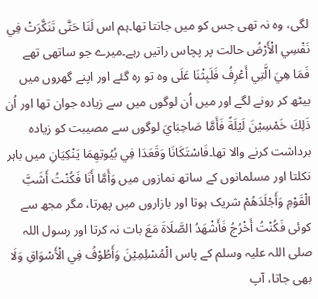لگی، وہ نہ تھی جس کو میں جانتا تھا۔ہم اس لَنَا حَتَّى تَنَكَّرَتْ فِي نَفْسِي الْأَرْضُ حالت پر پچاس راتیں رہے۔میرے جو ساتھی تھے فَمَا هِيَ الَّتِي أَعْرِفُ فَلَبِثْنَا عَلَى وہ تو رہ گئے اور اپنے گھروں میں بیٹھ کر رونے لگے اور میں اُن لوگوں میں سے زیادہ جوان تھا اور اُن ذَلِكَ خَمْسِيْنَ لَيْلَةً فَأَمَّا صَاحِبَايَ لوگوں سے مصیبت کو زیادہ برداشت کرنے والا تھا۔فَاسْتَكَانَا وَقَعَدَا فِي بُيُوتِهِمَا يَنْكِيَانِ میں باہر نکلتا اور مسلمانوں کے ساتھ نمازوں میں وَأَمَّا أَنَا فَكُنْتُ أَشَبَّ الْقَوْمِ وَأَجْلَدَهُمْ شریک ہوتا اور بازاروں میں پھرتا، مگر مجھ سے کوئی فَكُنْتُ أَخْرُجُ فَأَشْهَدُ الصَّلَاةَ مَعَ بات نہ کرتا اور رسول اللہ صلی اللہ علیہ وسلم کے پاس الْمُسْلِمِيْنَ وَأَطُوْفُ فِي الْأَسْوَاقِ وَلَا بھی جاتا، آپ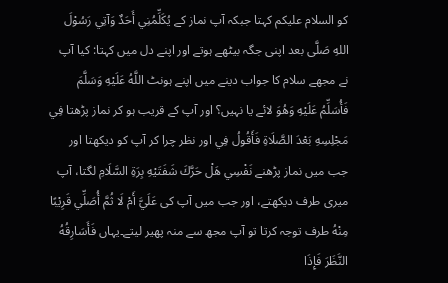کو السلام علیکم کہتا جبکہ آپ نماز کے يُكَلِّمُنِي أَحَدٌ وَآتِي رَسُوْلَ اللهِ صَلَّى بعد اپنی جگہ بیٹھے ہوتے اور اپنے دل میں کہتا: کیا آپ نے مجھے سلام کا جواب دینے میں اپنے ہونٹ اللَّهُ عَلَيْهِ وَسَلَّمَ فَأُسَلِّمُ عَلَيْهِ وَهُوَ لائے یا نہیں؟ اور آپ کے قریب ہو کر نماز پڑھتا فِي مَجْلِسِهِ بَعْدَ الصَّلَاةِ فَأَقُولُ فِي اور نظر چرا کر آپ کو دیکھتا اور جب میں نماز پڑھنے نَفْسِي هَلْ حَرَّكَ شَفَتَيْهِ بِرَةِ السَّلَامِ لگتا، آپ میری طرف دیکھتے، اور جب میں آپ کی عَلَيَّ أَمْ لَا ثُمَّ أُصَلِّي قَرِيْبًا مِنْهُ طرف توجہ کرتا تو آپ مجھ سے منہ پھیر لیتے۔یہاں فَأَسَارِقُهُ النَّظَرَ فَإِذَا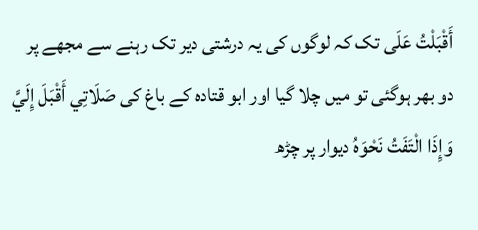أَقْبَلْتُ عَلَى تک کہ لوگوں کی یہ درشتی دیر تک رہنے سے مجھے پر دو بھر ہوگئی تو میں چلا گیا اور ابو قتادہ کے باغ کی صَلَاتِي أَقْبَلَ إِلَيَّ وَإِذَا الْتَفَتُ نَحْوَهُ دیوار پر چڑھ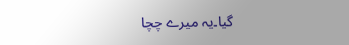گیا۔یہ میرے چچا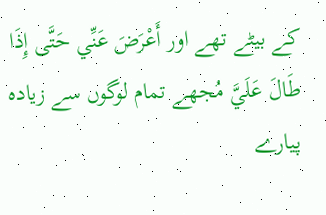کے بیٹے تھے اور أَعْرَضَ عَنِّي حَتَّى إِذَا طَالَ عَلَيَّ مُجھے تمام لوگوں سے زیادہ پیارے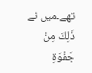تھے۔میں نے ذَلِكَ مِنْ جَفْوَةِ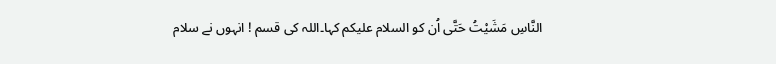النَّاسِ مَشَيْتُ حَتَّى اُن کو السلام علیکم کہا۔اللہ کی قسم ! انہوں نے سلام